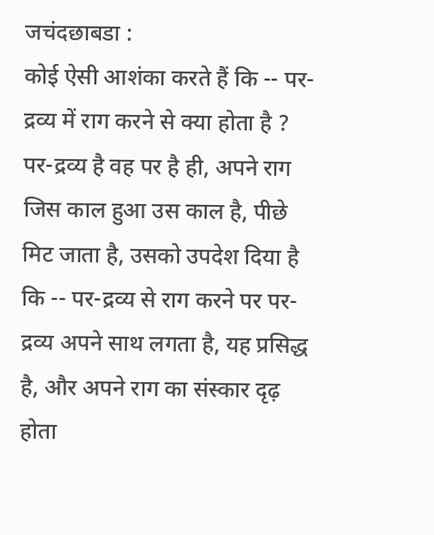जचंदछाबडा :
कोई ऐसी आशंका करते हैं कि -- पर-द्रव्य में राग करने से क्या होता है ? पर-द्रव्य है वह पर है ही, अपने राग जिस काल हुआ उस काल है, पीछे मिट जाता है, उसको उपदेश दिया है कि -- पर-द्रव्य से राग करने पर पर-द्रव्य अपने साथ लगता है, यह प्रसिद्ध है, और अपने राग का संस्कार दृढ़ होता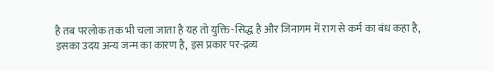है तब परलोक तक भी चला जाता है यह तो युक्ति-सिद्ध है और जिनागम में राग से कर्म का बंध कहा है, इसका उदय अन्य जन्म का कारण है, इस प्रकार पर-द्रव्य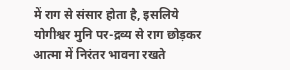में राग से संसार होता है, इसलिये योगीश्वर मुनि पर-द्रव्य से राग छोड़कर आत्मा में निरंतर भावना रखते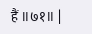हैं ॥७१॥ |